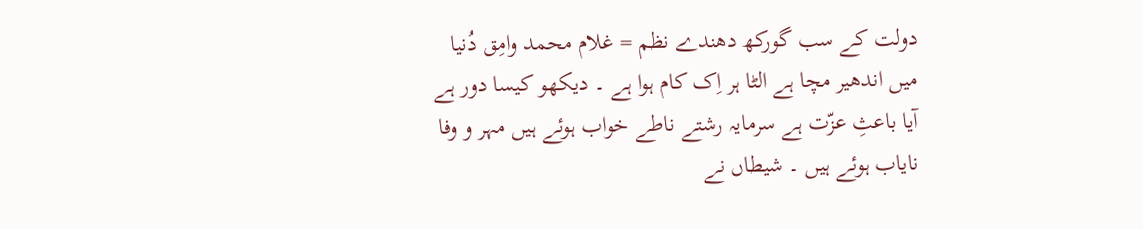دولت کے سب گورکھ دھندے نظم = غلام محمد وامِق دُنیا میں اندھیر مچا ہے الٹا ہر اِک کام ہوا ہے ۔ دیکھو کیسا دور ہے آیا باعثِ عزّت ہے سرمایہ رشتے ناطے خواب ہوئے ہیں مہر و وفا نایاب ہوئے ہیں ۔ شیطاں نے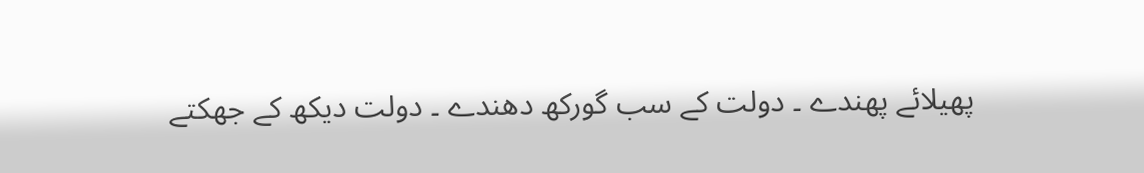پھیلائے پھندے ۔ دولت کے سب گورکھ دھندے ۔ دولت دیکھ کے جھکتے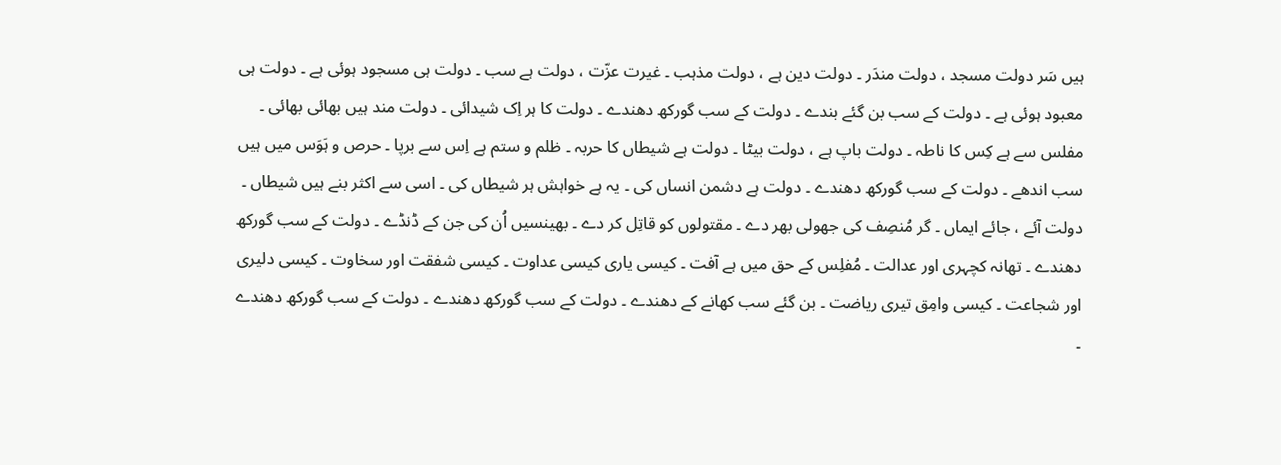ہیں سَر دولت مسجد ، دولت مندَر ۔ دولت دین ہے ، دولت مذہب ۔ غیرت عزّت ، دولت ہے سب ۔ دولت ہی مسجود ہوئی ہے ۔ دولت ہی معبود ہوئی ہے ۔ دولت کے سب بن گئے بندے ۔ دولت کے سب گورکھ دھندے ۔ دولت کا ہر اِک شیدائی ۔ دولت مند ہیں بھائی بھائی ۔ مفلس سے ہے کِس کا ناطہ ۔ دولت باپ ہے ، دولت بیٹا ۔ دولت ہے شیطاں کا حربہ ۔ ظلم و ستم ہے اِس سے برپا ۔ حرص و ہَوَس میں ہیں سب اندھے ۔ دولت کے سب گورکھ دھندے ۔ دولت ہے دشمن انساں کی ۔ یہ ہے خواہش ہر شیطاں کی ۔ اسی سے اکثر بنے ہیں شیطاں ۔ دولت آئے ، جائے ایماں ۔ گر مُنصِف کی جھولی بھر دے ۔ مقتولوں کو قاتِل کر دے ۔ بھینسیں اُن کی جن کے ڈنڈے ۔ دولت کے سب گورکھ دھندے ۔ تھانہ کچہری اور عدالت ۔ مُفلِس کے حق میں ہے آفت ۔ کیسی یاری کیسی عداوت ۔ کیسی شفقت اور سخاوت ۔ کیسی دلیری اور شجاعت ۔ کیسی وامِق تیری ریاضت ۔ بن گئے سب کھانے کے دھندے ۔ دولت کے سب گورکھ دھندے ۔ دولت کے سب گورکھ دھندے ۔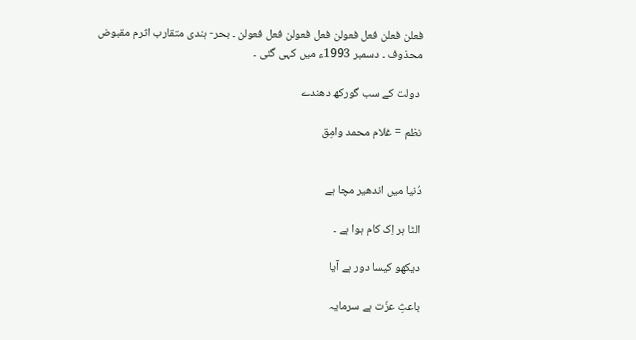فعلن فعلن فعل فعولن فعل فعولن فعل فعولن ۔ بحر- ہندی متقارب اثرم مقبوض محذوف ۔ دسمبر 1993ء میں کہی گئی ۔

 دولت کے سب گورکھ دھندے

نظم = غلام محمد وامِق


دُنیا میں اندھیر مچا ہے

الٹا ہر اِک کام ہوا ہے ۔

دیکھو کیسا دور ہے آیا

باعثِ عزّت ہے سرمایہ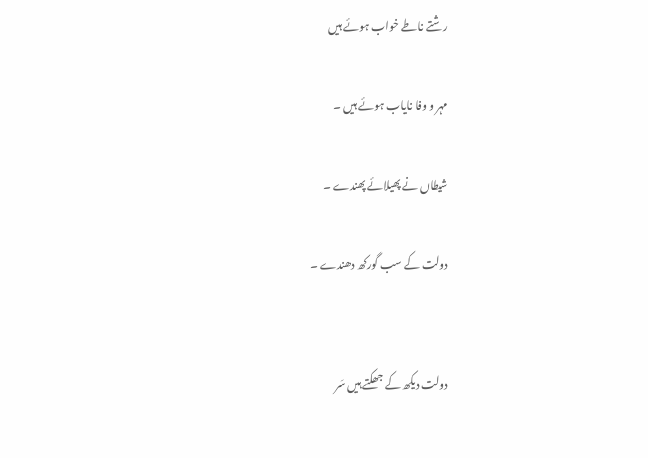رشتے ناطے خواب ہوئے ہیں

مہر و وفا نایاب ہوئے ہیں ۔

شیطاں نے پھیلائے پھندے ۔

دولت کے سب گورکھ دھندے ۔


دولت دیکھ کے جھکتے ہیں سَر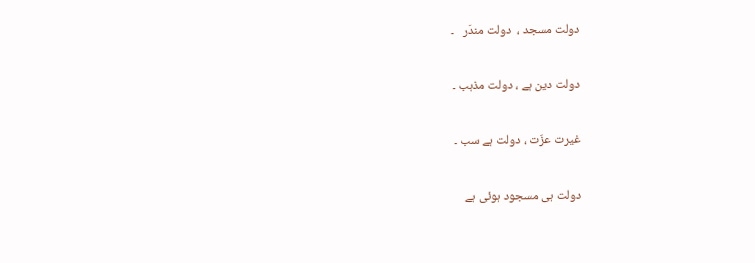دولت مسجد ،  دولت مندَر   ۔

دولت دین ہے ، دولت مذہب ۔

غیرت عزّت ، دولت ہے سب ۔

دولت ہی مسجود ہوئی ہے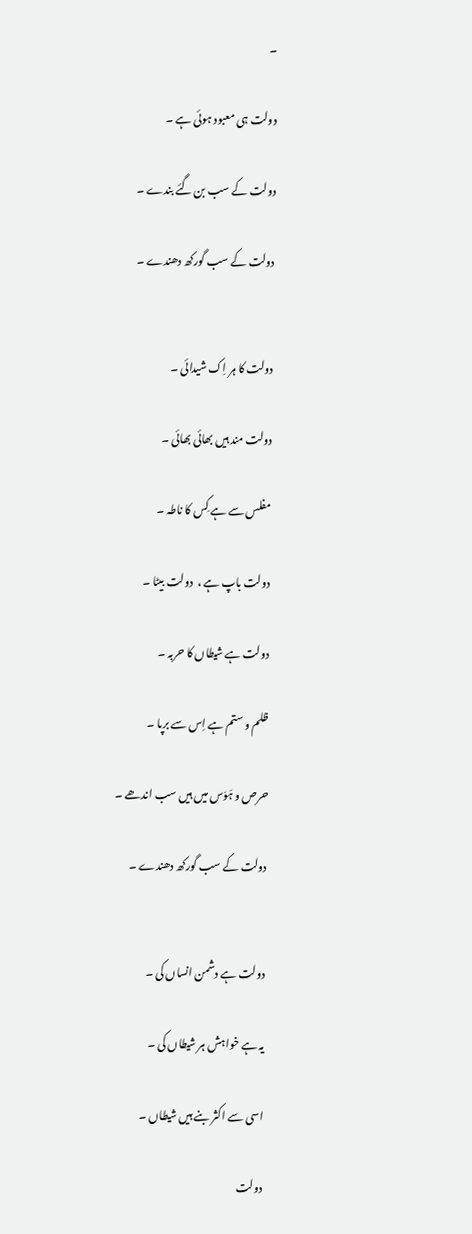۔

دولت ہی معبود ہوئی ہے ۔

دولت کے سب بن گئے بندے ۔

دولت کے سب گورکھ دھندے ۔


دولت کا ہر اِک شیدائی ۔

دولت مند ہیں بھائی بھائی ۔

مفلس سے ہے کِس کا ناطہ ۔

دولت باپ ہے ،  دولت بیٹا ۔

دولت ہے شیطاں کا حربہ ۔

ظلم و ستم ہے اِس سے برپا ۔

حرص و ہَوَس میں ہیں سب اندھے ۔

دولت کے سب گورکھ دھندے ۔


دولت ہے دشمن انساں کی ۔

یہ ہے خواہش ہر شیطاں کی ۔

اسی سے اکثر بنے ہیں شیطاں ۔

دولت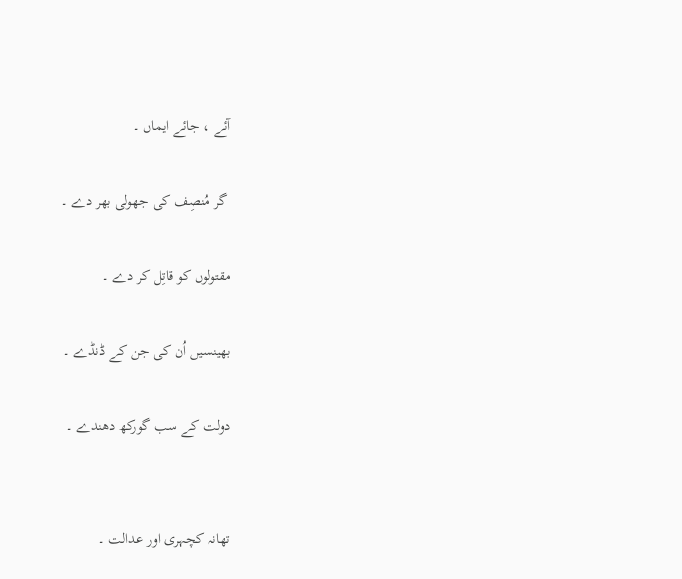آئے ، جائے ایماں ۔

 گر مُنصِف کی جھولی بھر دے ۔

مقتولوں کو قاتِل کر دے ۔

بھینسیں اُن کی جن کے ڈنڈے ۔

دولت کے سب گورکھ دھندے ۔


تھانہ کچہری اور عدالت ۔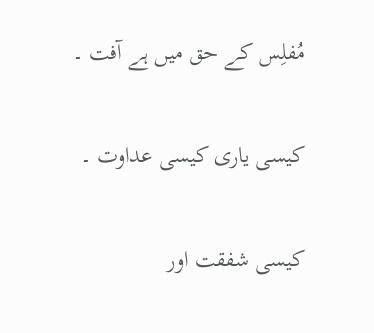مُفلِس کے حق میں ہے آفت ۔

کیسی یاری کیسی عداوت ۔

کیسی شفقت اور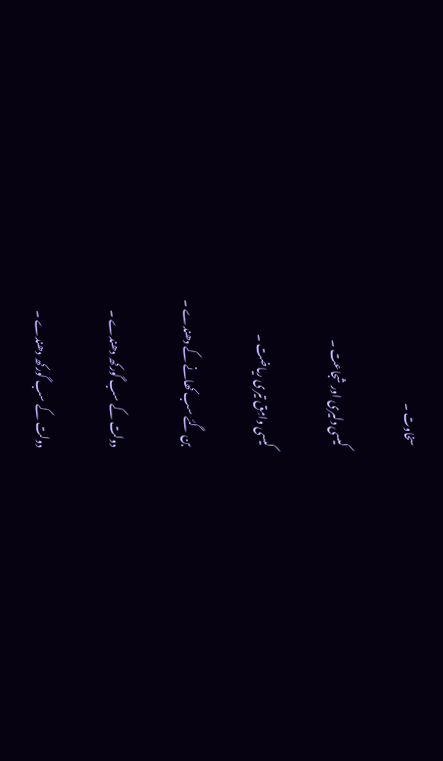سخاوت ۔

کیسی دلیری اور شجاعت ۔

کیسی وامِق تیری ریاضت ۔

بن گئے سب کھانے کے دھندے ۔

دولت کے سب گورکھ دھندے ۔

دولت کے سب گورکھ دھندے ۔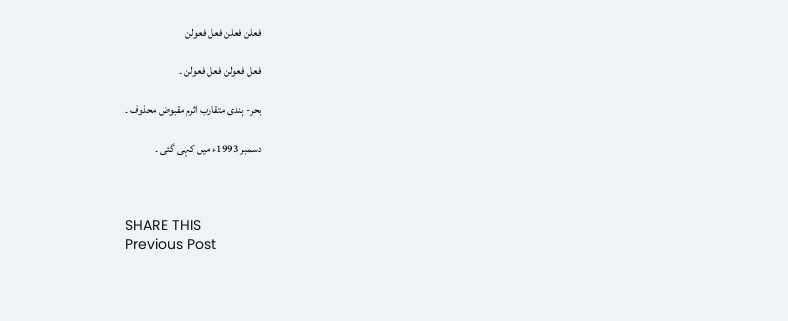فعلن فعلن فعل فعولن

فعل فعولن فعل فعولن ۔

بحر- ہندی متقارب اثرم مقبوض محذوف ۔

دسمبر 1993ء میں کہی گئی ۔



SHARE THIS
Previous Post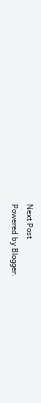Next Post
Powered by Blogger.